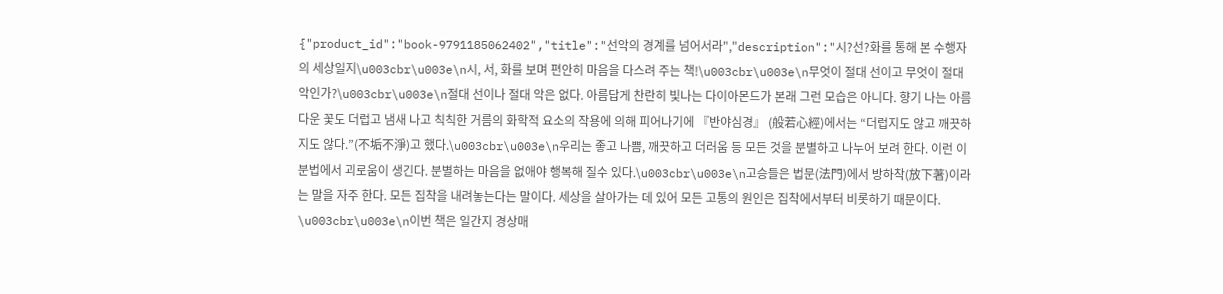{"product_id":"book-9791185062402","title":"선악의 경계를 넘어서라","description":"시?선?화를 통해 본 수행자의 세상일지\u003cbr\u003e\n시, 서, 화를 보며 편안히 마음을 다스려 주는 책!\u003cbr\u003e\n무엇이 절대 선이고 무엇이 절대 악인가?\u003cbr\u003e\n절대 선이나 절대 악은 없다. 아름답게 찬란히 빛나는 다이아몬드가 본래 그런 모습은 아니다. 향기 나는 아름다운 꽃도 더럽고 냄새 나고 칙칙한 거름의 화학적 요소의 작용에 의해 피어나기에 『반야심경』 (般若心經)에서는 “더럽지도 않고 깨끗하지도 않다.”(不垢不淨)고 했다.\u003cbr\u003e\n우리는 좋고 나쁨, 깨끗하고 더러움 등 모든 것을 분별하고 나누어 보려 한다. 이런 이분법에서 괴로움이 생긴다. 분별하는 마음을 없애야 행복해 질수 있다.\u003cbr\u003e\n고승들은 법문(法門)에서 방하착(放下著)이라는 말을 자주 한다. 모든 집착을 내려놓는다는 말이다. 세상을 살아가는 데 있어 모든 고통의 원인은 집착에서부터 비롯하기 때문이다. \u003cbr\u003e\n이번 책은 일간지 경상매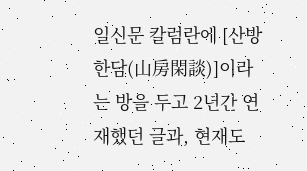일신문 칼럼란에 [산방한담(山房閑談)]이라는 방을 두고 2년간 연재했던 글과, 현재도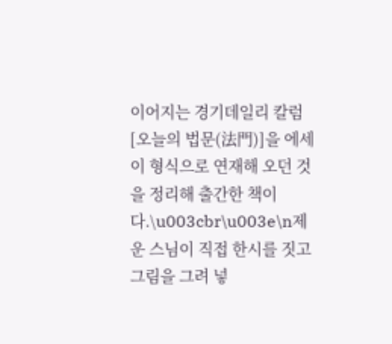이어지는 경기데일리 칼럼 [오늘의 법문(法門)]을 에세이 형식으로 연재해 오던 것을 정리해 출간한 책이다.\u003cbr\u003e\n제운 스님이 직접 한시를 짓고 그림을 그려 넣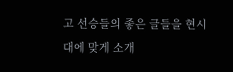고 선승들의 좋은 글들을 현시대에 맞게 소개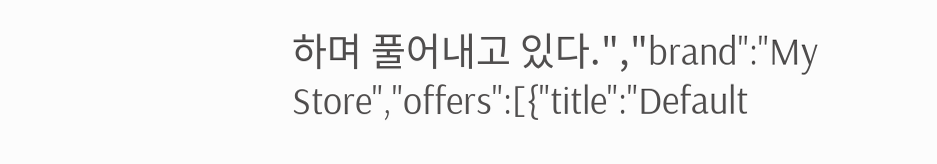하며 풀어내고 있다.","brand":"My Store","offers":[{"title":"Default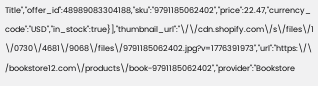Title","offer_id":48989083304188,"sku":"9791185062402","price":22.47,"currency_code":"USD","in_stock":true}],"thumbnail_url":"\/\/cdn.shopify.com\/s\/files\/1\/0730\/4681\/9068\/files\/9791185062402.jpg?v=1776391973","url":"https:\/\/bookstore12.com\/products\/book-9791185062402","provider":"Bookstore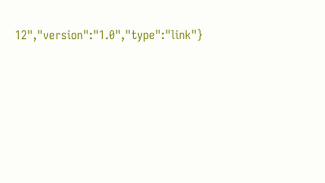12","version":"1.0","type":"link"}